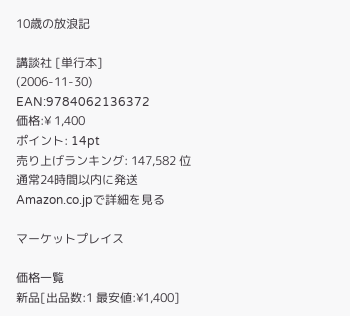10歳の放浪記

講談社 [単行本]
(2006-11-30)
EAN:9784062136372
価格:¥ 1,400
ポイント: 14pt
売り上げランキング: 147,582 位
通常24時間以内に発送
Amazon.co.jpで詳細を見る

マーケットプレイス

価格一覧
新品[出品数:1 最安値:¥1,400]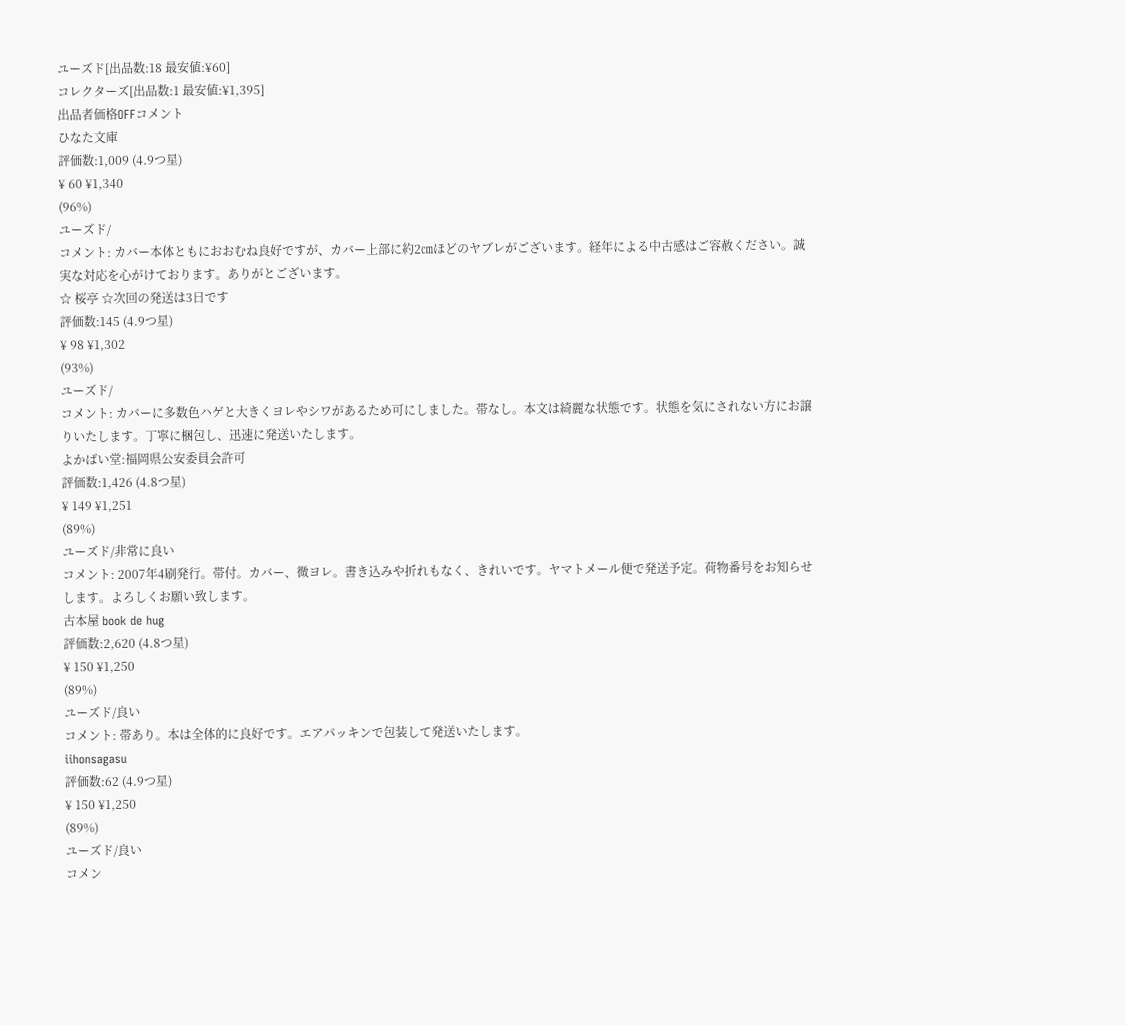ユーズド[出品数:18 最安値:¥60]
コレクターズ[出品数:1 最安値:¥1,395]
出品者価格OFFコメント
ひなた文庫
評価数:1,009 (4.9つ星)
¥ 60 ¥1,340
(96%)
ユーズド/
コメント: カバー本体ともにおおむね良好ですが、カバー上部に約2㎝ほどのヤブレがございます。経年による中古感はご容赦ください。誠実な対応を心がけております。ありがとございます。
☆ 桜亭 ☆次回の発送は3日です
評価数:145 (4.9つ星)
¥ 98 ¥1,302
(93%)
ユーズド/
コメント: カバーに多数色ハゲと大きくヨレやシワがあるため可にしました。帯なし。本文は綺麗な状態です。状態を気にされない方にお譲りいたします。丁寧に梱包し、迅速に発送いたします。
よかばい堂:福岡県公安委員会許可
評価数:1,426 (4.8つ星)
¥ 149 ¥1,251
(89%)
ユーズド/非常に良い
コメント: 2007年4刷発行。帯付。カバー、微ヨレ。書き込みや折れもなく、きれいです。ヤマトメール便で発送予定。荷物番号をお知らせします。よろしくお願い致します。
古本屋 book de hug
評価数:2,620 (4.8つ星)
¥ 150 ¥1,250
(89%)
ユーズド/良い
コメント: 帯あり。本は全体的に良好です。エアパッキンで包装して発送いたします。
iihonsagasu
評価数:62 (4.9つ星)
¥ 150 ¥1,250
(89%)
ユーズド/良い
コメン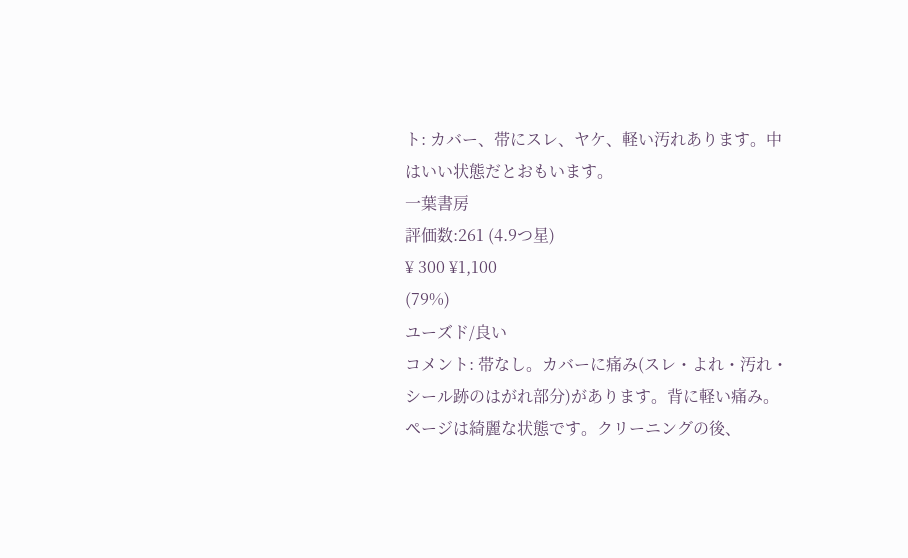ト: カバー、帯にスレ、ヤケ、軽い汚れあります。中はいい状態だとおもいます。
一葉書房
評価数:261 (4.9つ星)
¥ 300 ¥1,100
(79%)
ユーズド/良い
コメント: 帯なし。カバーに痛み(スレ・よれ・汚れ・シール跡のはがれ部分)があります。背に軽い痛み。ページは綺麗な状態です。クリーニングの後、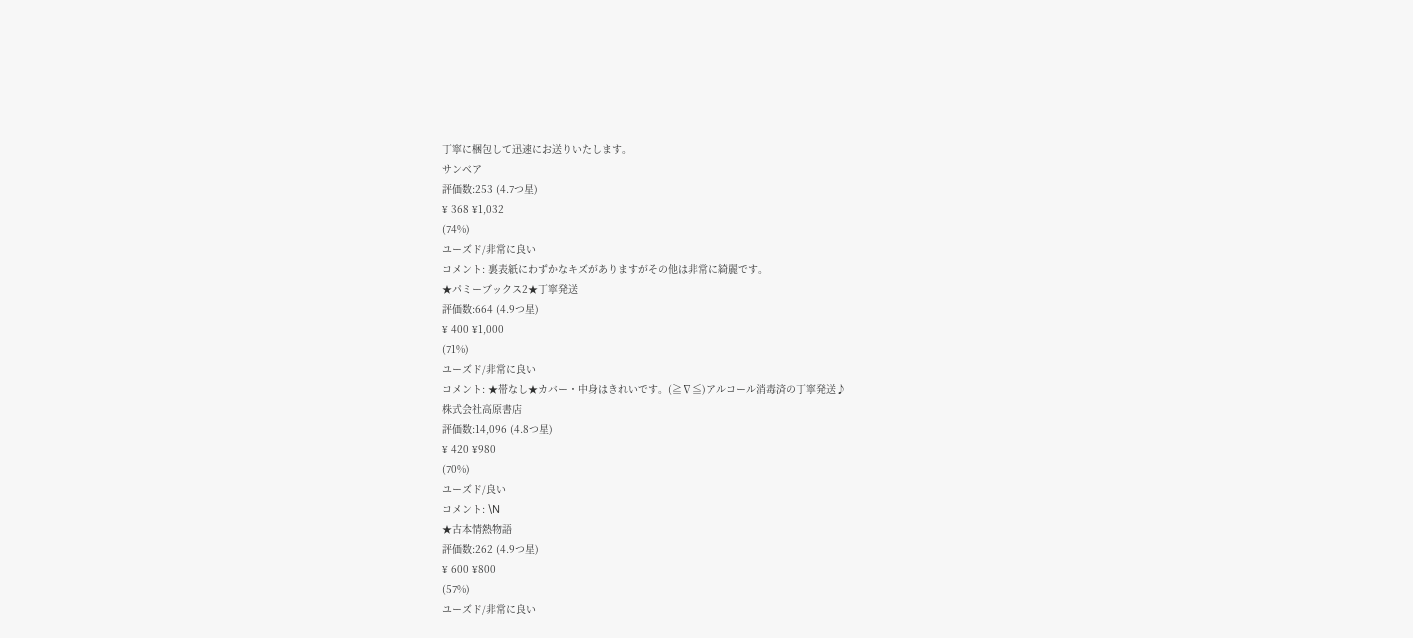丁寧に梱包して迅速にお送りいたします。
サンベア
評価数:253 (4.7つ星)
¥ 368 ¥1,032
(74%)
ユーズド/非常に良い
コメント: 裏表紙にわずかなキズがありますがその他は非常に綺麗です。
★パミーブックス2★丁寧発送
評価数:664 (4.9つ星)
¥ 400 ¥1,000
(71%)
ユーズド/非常に良い
コメント: ★帯なし★カバー・中身はきれいです。(≧∇≦)アルコール消毒済の丁寧発送♪
株式会社高原書店
評価数:14,096 (4.8つ星)
¥ 420 ¥980
(70%)
ユーズド/良い
コメント: \N
★古本情熱物語
評価数:262 (4.9つ星)
¥ 600 ¥800
(57%)
ユーズド/非常に良い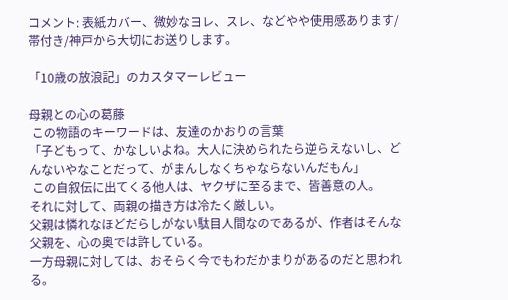コメント: 表紙カバー、微妙なヨレ、スレ、などやや使用感あります/帯付き/神戸から大切にお送りします。

「10歳の放浪記」のカスタマーレビュー

母親との心の葛藤
 この物語のキーワードは、友達のかおりの言葉
「子どもって、かなしいよね。大人に決められたら逆らえないし、どんないやなことだって、がまんしなくちゃならないんだもん」
 この自叙伝に出てくる他人は、ヤクザに至るまで、皆善意の人。
それに対して、両親の描き方は冷たく厳しい。
父親は憐れなほどだらしがない駄目人間なのであるが、作者はそんな父親を、心の奥では許している。
一方母親に対しては、おそらく今でもわだかまりがあるのだと思われる。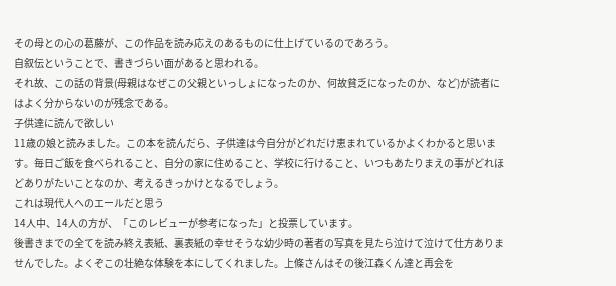その母との心の葛藤が、この作品を読み応えのあるものに仕上げているのであろう。
自叙伝ということで、書きづらい面があると思われる。
それ故、この話の背景(母親はなぜこの父親といっしょになったのか、何故貧乏になったのか、など)が読者にはよく分からないのが残念である。
子供達に読んで欲しい
11歳の娘と読みました。この本を読んだら、子供達は今自分がどれだけ恵まれているかよくわかると思います。毎日ご飯を食べられること、自分の家に住めること、学校に行けること、いつもあたりまえの事がどれほどありがたいことなのか、考えるきっかけとなるでしょう。
これは現代人へのエールだと思う
14人中、14人の方が、「このレビューが参考になった」と投票しています。
後書きまでの全てを読み終え表紙、裏表紙の幸せそうな幼少時の著者の写真を見たら泣けて泣けて仕方ありませんでした。よくぞこの壮絶な体験を本にしてくれました。上條さんはその後江森くん達と再会を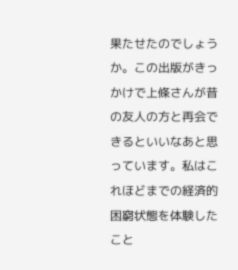果たせたのでしょうか。この出版がきっかけで上條さんが昔の友人の方と再会できるといいなあと思っています。私はこれほどまでの経済的困窮状態を体験したこと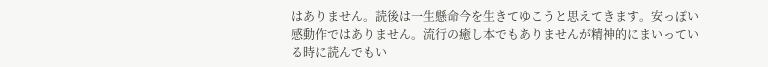はありません。読後は一生懸命今を生きてゆこうと思えてきます。安っぽい感動作ではありません。流行の癒し本でもありませんが精神的にまいっている時に読んでもい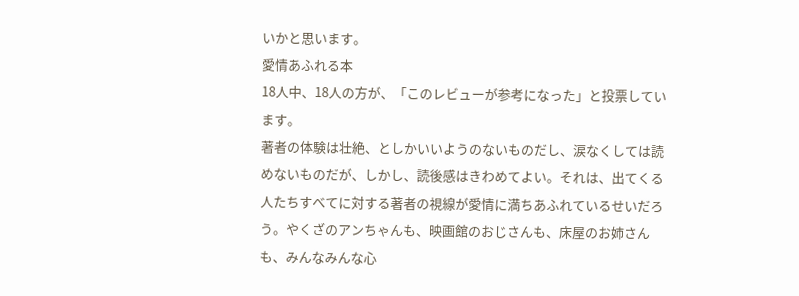いかと思います。
愛情あふれる本
18人中、18人の方が、「このレビューが参考になった」と投票しています。
著者の体験は壮絶、としかいいようのないものだし、涙なくしては読めないものだが、しかし、読後感はきわめてよい。それは、出てくる人たちすべてに対する著者の視線が愛情に満ちあふれているせいだろう。やくざのアンちゃんも、映画館のおじさんも、床屋のお姉さんも、みんなみんな心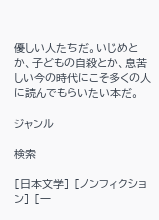優しい人たちだ。いじめとか、子どもの自殺とか、息苦しい今の時代にこそ多くの人に読んでもらいたい本だ。

ジャンル

検索

[日本文学] [ノンフィクション] [一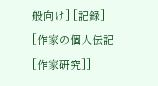般向け] [記録] [作家の個人伝記[作家研究]]